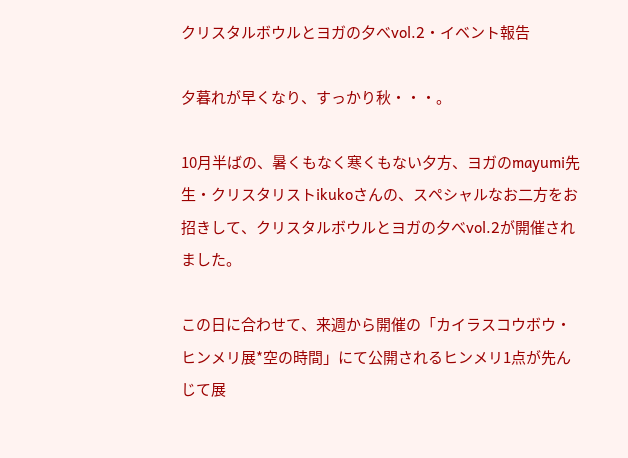クリスタルボウルとヨガの夕べvol.2・イベント報告

夕暮れが早くなり、すっかり秋・・・。

10月半ばの、暑くもなく寒くもない夕方、ヨガのmayumi先生・クリスタリストikukoさんの、スペシャルなお二方をお招きして、クリスタルボウルとヨガの夕べvol.2が開催されました。

この日に合わせて、来週から開催の「カイラスコウボウ・ヒンメリ展*空の時間」にて公開されるヒンメリ1点が先んじて展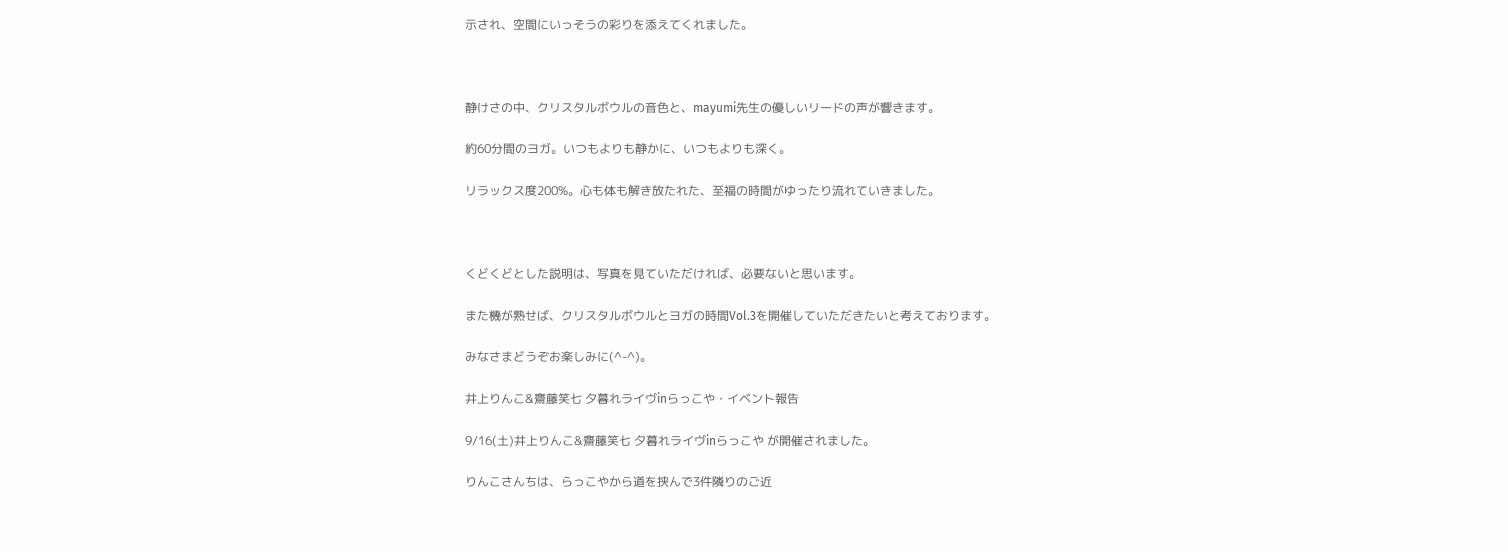示され、空間にいっそうの彩りを添えてくれました。



静けさの中、クリスタルボウルの音色と、mayumi先生の優しいリードの声が響きます。

約60分間のヨガ。いつもよりも静かに、いつもよりも深く。

リラックス度200%。心も体も解き放たれた、至福の時間がゆったり流れていきました。



くどくどとした説明は、写真を見ていただければ、必要ないと思います。

また機が熟せば、クリスタルボウルとヨガの時間Vol.3を開催していただきたいと考えております。

みなさまどうぞお楽しみに(^-^)。

井上りんこ&齋藤笑七 夕暮れライヴinらっこや・イベント報告

9/16(土)井上りんこ&齋藤笑七 夕暮れライヴinらっこや が開催されました。

りんこさんちは、らっこやから道を挟んで3件隣りのご近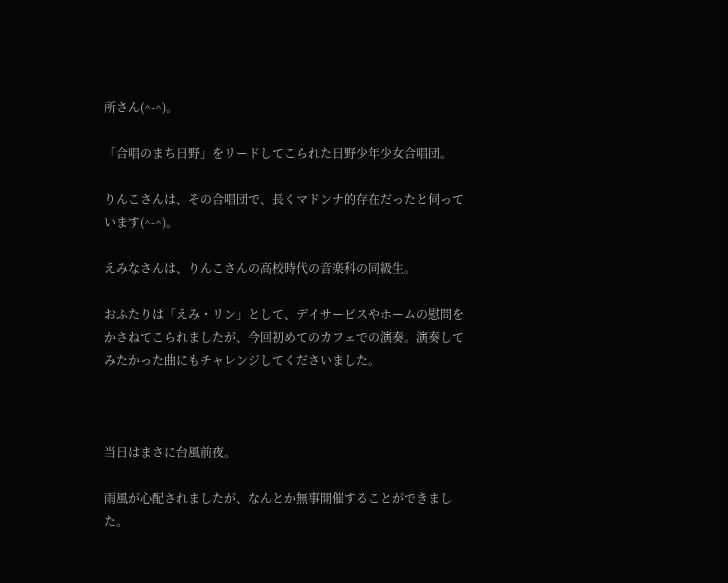所さん(^-^)。

「合唱のまち日野」をリードしてこられた日野少年少女合唱団。

りんこさんは、その合唱団で、長くマドンナ的存在だったと伺っています(^-^)。

えみなさんは、りんこさんの高校時代の音楽科の同級生。

おふたりは「えみ・リン」として、デイサービスやホームの慰問をかさねてこられましたが、今回初めてのカフェでの演奏。演奏してみたかった曲にもチャレンジしてくださいました。



当日はまさに台風前夜。

雨風が心配されましたが、なんとか無事開催することができました。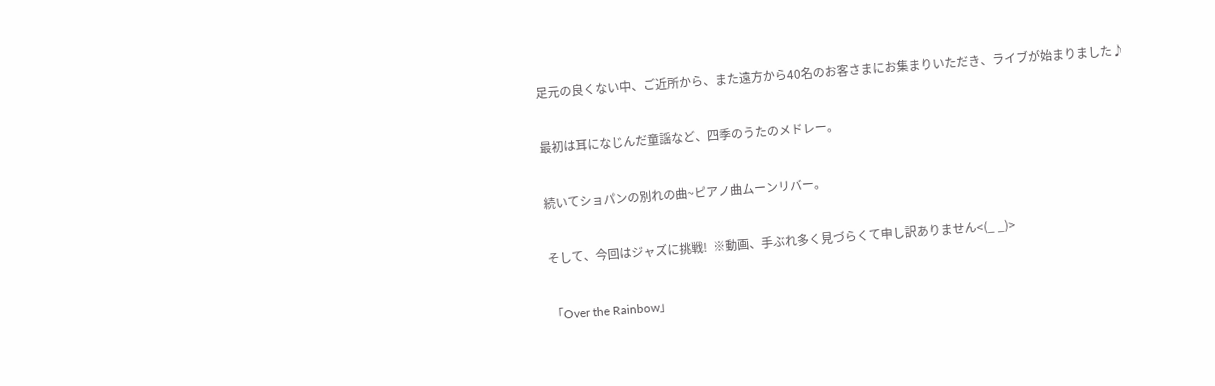足元の良くない中、ご近所から、また遠方から40名のお客さまにお集まりいただき、ライブが始まりました♪

最初は耳になじんだ童謡など、四季のうたのメドレー。

続いてショパンの別れの曲~ピアノ曲ムーンリバー。

そして、今回はジャズに挑戦!  ※動画、手ぶれ多く見づらくて申し訳ありません<(_ _)>

「Over the Rainbow」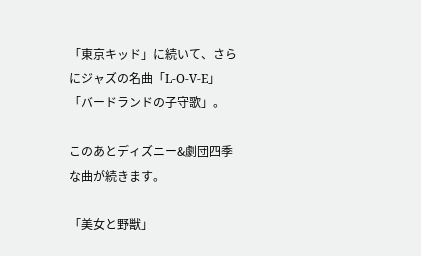「東京キッド」に続いて、さらにジャズの名曲「L-O-V-E」「バードランドの子守歌」。

このあとディズニー&劇団四季な曲が続きます。

「美女と野獣」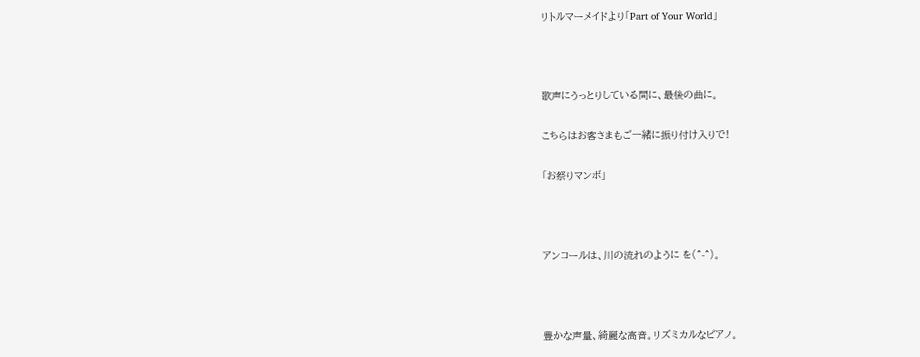リトルマーメイドより「Part of Your World」



歌声にうっとりしている間に、最後の曲に。

こちらはお客さまもご一緒に振り付け入りで!

「お祭りマンボ」



アンコールは、川の流れのように を(^-^)。



豊かな声量、綺麗な高音。リズミカルなピアノ。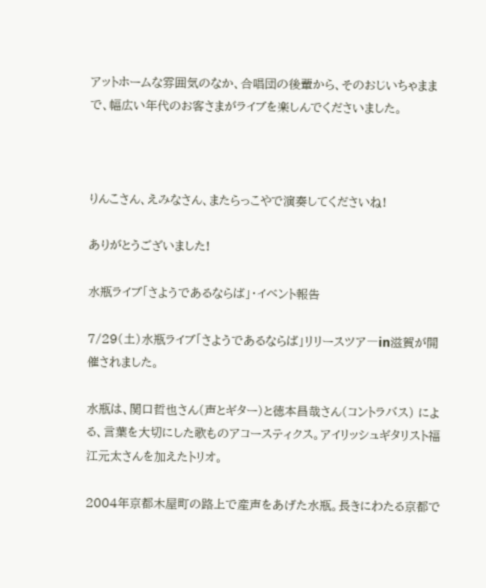アットホームな雰囲気のなか、合唱団の後輩から、そのおじいちゃままで、幅広い年代のお客さまがライブを楽しんでくださいました。



りんこさん、えみなさん、またらっこやで演奏してくださいね!

ありがとうございました!

水瓶ライブ「さようであるならば」・イベント報告

7/29(土)水瓶ライブ「さようであるならば」リリースツア―in滋賀が開催されました。

水瓶は、関口哲也さん(声とギター)と徳本昌哉さん(コントラバス) による、言葉を大切にした歌ものアコースティクス。アイリッシュギタリスト福江元太さんを加えたトリオ。

2004年京都木屋町の路上で産声をあげた水瓶。長きにわたる京都で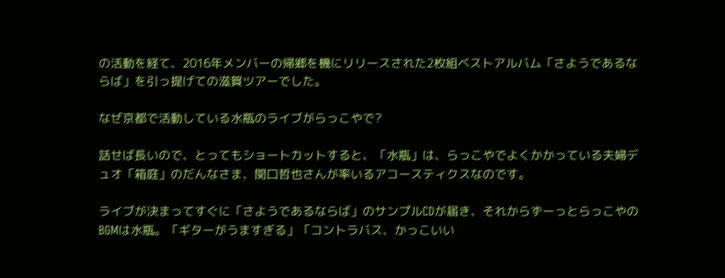の活動を経て、2016年メンバーの帰郷を機にリリースされた2枚組ベストアルバム「さようであるならば」を引っ提げての滋賀ツアーでした。

なぜ京都で活動している水瓶のライブがらっこやで?

話せば長いので、とってもショートカットすると、「水瓶」は、らっこやでよくかかっている夫婦デュオ「箱庭」のだんなさま、関口哲也さんが率いるアコースティクスなのです。

ライブが決まってすぐに「さようであるならば」のサンプルCDが届き、それからずーっとらっこやのBGMは水瓶。「ギターがうますぎる」「コントラバス、かっこいい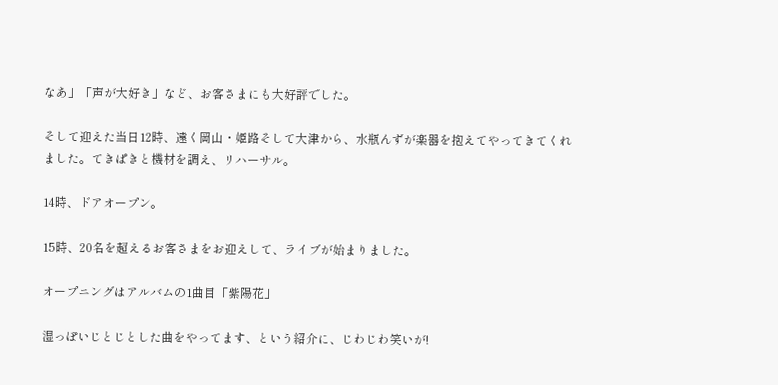なあ」「声が大好き」など、お客さまにも大好評でした。

そして迎えた当日12時、遠く岡山・姫路そして大津から、水瓶んずが楽器を抱えてやってきてくれました。てきぱきと機材を調え、リハーサル。

14時、ドアオープン。

15時、20名を超えるお客さまをお迎えして、ライブが始まりました。

オープニングはアルバムの1曲目「紫陽花」

湿っぽいじとじとした曲をやってます、という紹介に、じわじわ笑いが!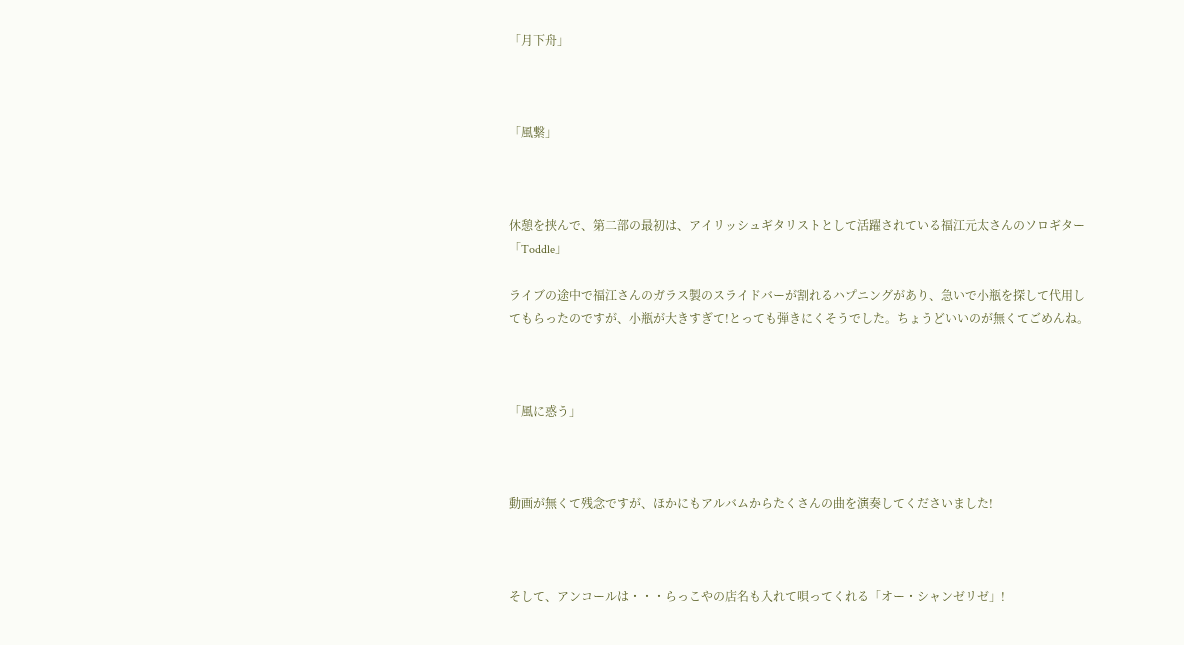「月下舟」



「風繋」



休憩を挟んで、第二部の最初は、アイリッシュギタリストとして活躍されている福江元太さんのソロギター「Toddle」

ライブの途中で福江さんのガラス製のスライドバーが割れるハプニングがあり、急いで小瓶を探して代用してもらったのですが、小瓶が大きすぎて!とっても弾きにくそうでした。ちょうどいいのが無くてごめんね。



「風に惑う」



動画が無くて残念ですが、ほかにもアルバムからたくさんの曲を演奏してくださいました!



そして、アンコールは・・・らっこやの店名も入れて唄ってくれる「オー・シャンゼリゼ」!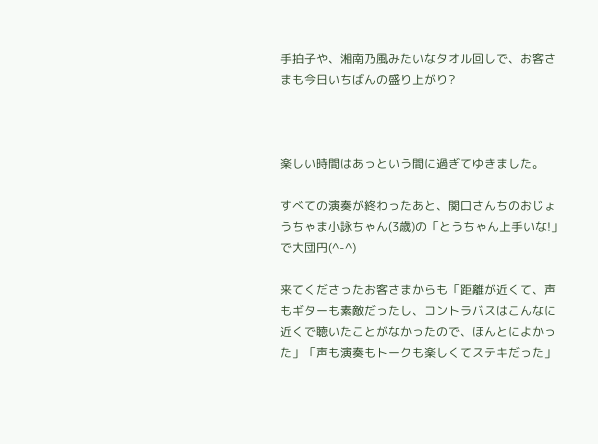手拍子や、湘南乃風みたいなタオル回しで、お客さまも今日いちばんの盛り上がり?



楽しい時間はあっという間に過ぎてゆきました。

すべての演奏が終わったあと、関口さんちのおじょうちゃま小詠ちゃん(3歳)の「とうちゃん上手いな!」で大団円(^-^)

来てくださったお客さまからも「距離が近くて、声もギターも素敵だったし、コントラバスはこんなに近くで聴いたことがなかったので、ほんとによかった」「声も演奏もトークも楽しくてステキだった」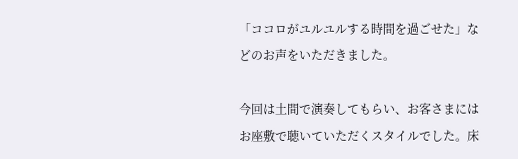「ココロがユルユルする時間を過ごせた」などのお声をいただきました。

今回は土間で演奏してもらい、お客さまにはお座敷で聴いていただくスタイルでした。床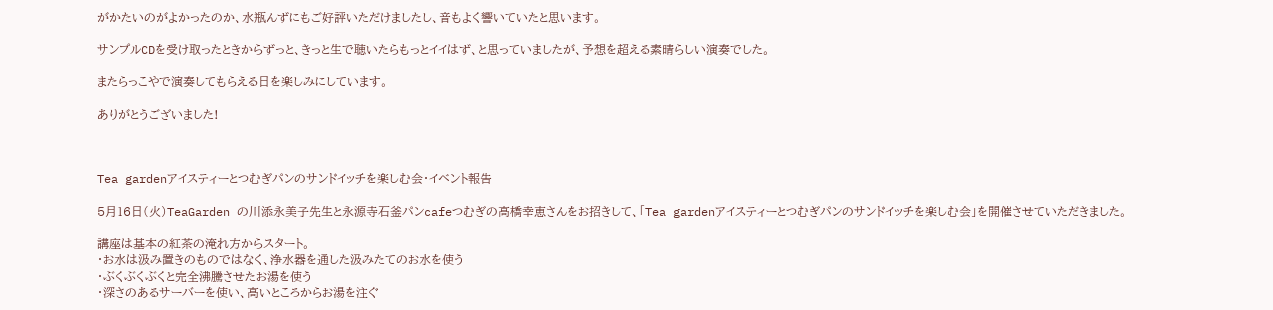がかたいのがよかったのか、水瓶んずにもご好評いただけましたし、音もよく響いていたと思います。

サンプルCDを受け取ったときからずっと、きっと生で聴いたらもっとイイはず、と思っていましたが、予想を超える素晴らしい演奏でした。

またらっこやで演奏してもらえる日を楽しみにしています。

ありがとうございました!



Tea gardenアイスティーとつむぎパンのサンドイッチを楽しむ会・イベント報告

5月16日(火)TeaGarden の川添永美子先生と永源寺石釜パンcafeつむぎの高橋幸恵さんをお招きして、「Tea gardenアイスティーとつむぎパンのサンドイッチを楽しむ会」を開催させていただきました。

講座は基本の紅茶の淹れ方からスタート。
・お水は汲み置きのものではなく、浄水器を通した汲みたてのお水を使う
・ぶくぶくぶくと完全沸騰させたお湯を使う
・深さのあるサーバーを使い、高いところからお湯を注ぐ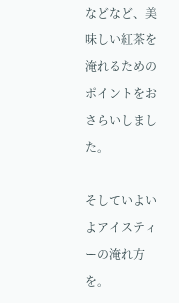などなど、美味しい紅茶を淹れるためのポイントをおさらいしました。

そしていよいよアイスティーの淹れ方を。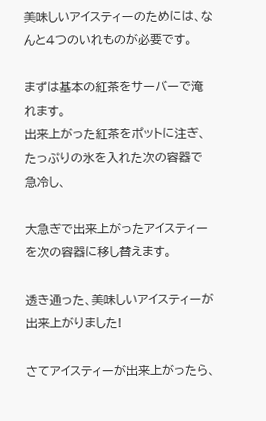美味しいアイスティーのためには、なんと4つのいれものが必要です。

まずは基本の紅茶をサーバーで淹れます。
出来上がった紅茶をポットに注ぎ、たっぷりの氷を入れた次の容器で急冷し、

大急ぎで出来上がったアイスティーを次の容器に移し替えます。

透き通った、美味しいアイスティーが出来上がりました!

さてアイスティーが出来上がったら、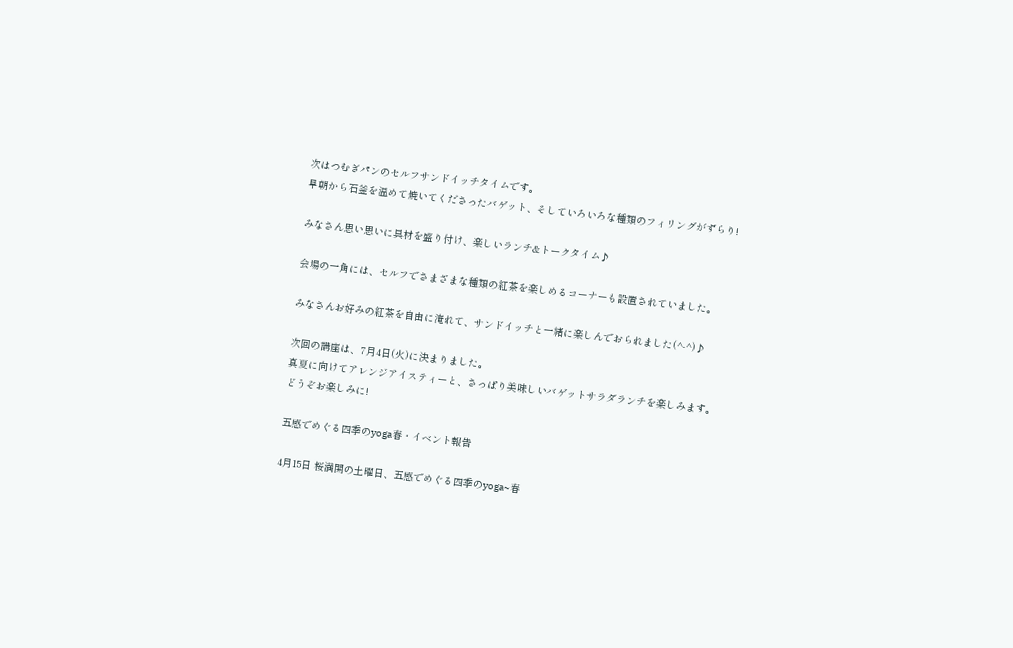次はつむぎパンのセルフサンドイッチタイムです。
早朝から石釜を温めて焼いてくださったバゲット、そしていろいろな種類のフィリングがずらり!

みなさん思い思いに具材を盛り付け、楽しいランチ&トークタイム♪

会場の一角には、セルフでさまざまな種類の紅茶を楽しめるコーナーも設置されていました。

みなさんお好みの紅茶を自由に淹れて、サンドイッチと一緒に楽しんでおられました(^-^)♪

次回の講座は、7月4日(火)に決まりました。
真夏に向けてアレンジアイスティーと、さっぱり美味しいバゲットサラダランチを楽しみます。
どうぞお楽しみに!

五感でめぐる四季のyoga春・イベント報告

4月15日 桜満開の土曜日、五感でめぐる四季のyoga~春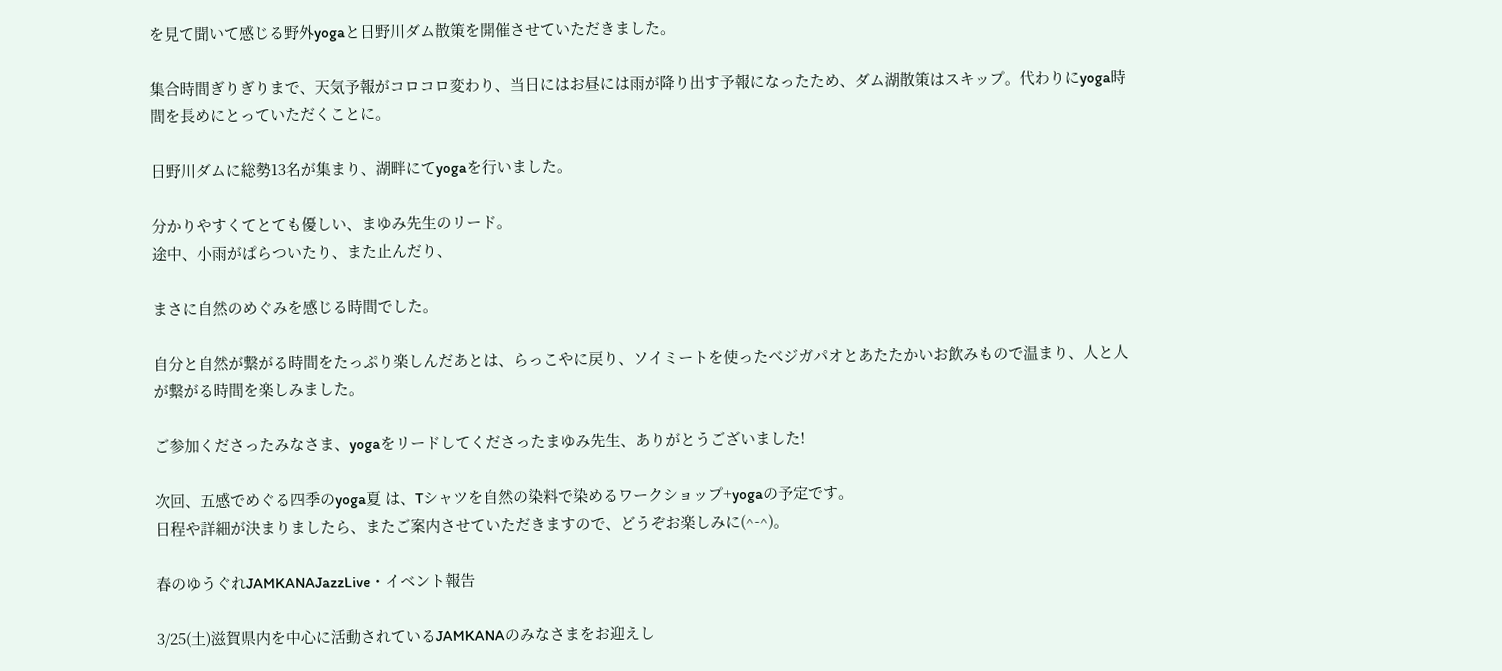を見て聞いて感じる野外yogaと日野川ダム散策を開催させていただきました。

集合時間ぎりぎりまで、天気予報がコロコロ変わり、当日にはお昼には雨が降り出す予報になったため、ダム湖散策はスキップ。代わりにyoga時間を長めにとっていただくことに。

日野川ダムに総勢13名が集まり、湖畔にてyogaを行いました。

分かりやすくてとても優しい、まゆみ先生のリード。
途中、小雨がぱらついたり、また止んだり、

まさに自然のめぐみを感じる時間でした。

自分と自然が繋がる時間をたっぷり楽しんだあとは、らっこやに戻り、ソイミートを使ったべジガパオとあたたかいお飲みもので温まり、人と人が繋がる時間を楽しみました。

ご参加くださったみなさま、yogaをリードしてくださったまゆみ先生、ありがとうございました!

次回、五感でめぐる四季のyoga夏 は、Tシャツを自然の染料で染めるワークショップ+yogaの予定です。
日程や詳細が決まりましたら、またご案内させていただきますので、どうぞお楽しみに(^-^)。

春のゆうぐれJAMKANAJazzLive・イベント報告

3/25(土)滋賀県内を中心に活動されているJAMKANAのみなさまをお迎えし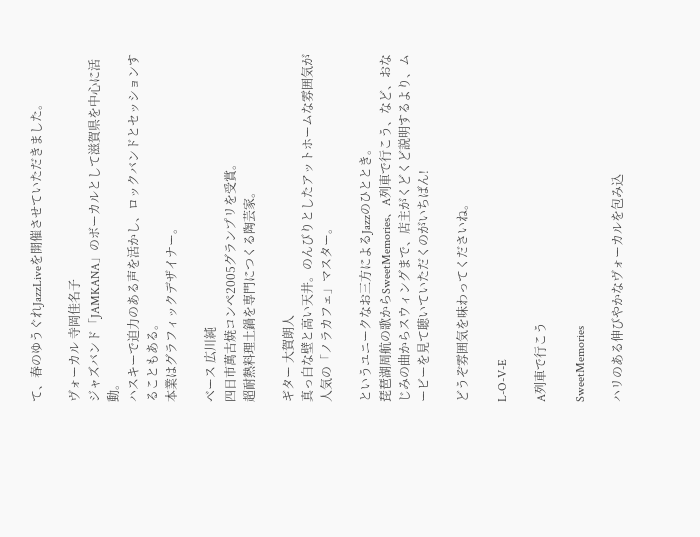て、春のゆうぐれJazzLiveを開催させていただきました。

ヴォーカル 寺岡佳名子
ジャズバンド「JAMKANA」のボーカルとして滋賀県を中心に活動。
ハスキーで迫力のある声を活かし、ロックバンドとセッションすることもある。
本業はグラフィックデザイナー。

ベース 広川純
四日市萬古焼コンペ2005グランプリを受賞。
超耐熱料理土鍋を専門につくる陶芸家。

ギター 大賀朗人
真っ白な壁と高い天井。のんびりとしたアットホームな雰囲気が人気の「ノラカフェ」マスター。

というユニークなお三方によるJazzのひととき。
琵琶湖周航の歌からSweetMemories、A列車で行こう、など、おなじみの曲からスウィングまで、店主がくどくど説明するより、ムービーを見て聴いていただくのがいちばん!

どうぞ雰囲気を味わってくださいね。

L-O-V-E

A列車で行こう

SweetMemories

ハリのある伸びやかなヴォーカルを包み込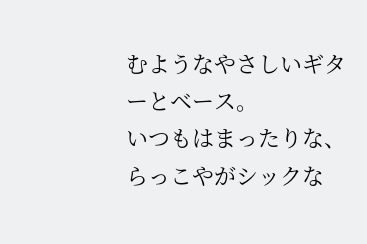むようなやさしいギターとベース。
いつもはまったりな、らっこやがシックな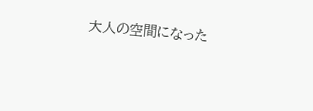大人の空間になった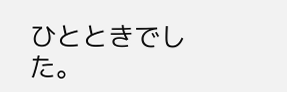ひとときでした。